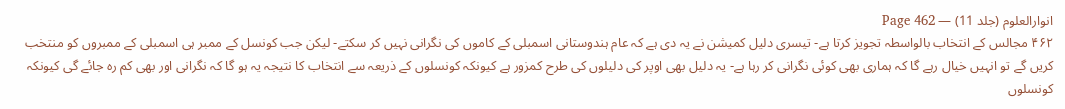انوارالعلوم (جلد 11) — Page 462
۴۶۲ مجالس کے انتخاب بالواسطہ تجویز کرتا ہے- تیسری دلیل کمیشن نے یہ دی ہے کہ عام ہندوستانی اسمبلی کے کاموں کی نگرانی نہیں کر سکتے- لیکن جب کونسل کے ممبر ہی اسمبلی کے ممبروں کو منتخب کریں گے تو انہیں خیال رہے گا کہ ہماری بھی کوئی نگرانی کر رہا ہے- یہ دلیل بھی اوپر کی دلیلوں کی طرح کمزور ہے کیونکہ کونسلوں کے ذریعہ سے انتخاب کا نتیجہ یہ ہو گا کہ نگرانی اور بھی کم رہ جائے گی کیونکہ کونسلوں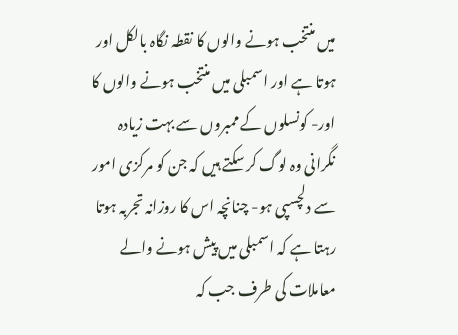میں منتخب ہونے والوں کا نقطہ نگاہ بالکل اور ہوتا ہے اور اسمبلی میں منتخب ہونے والوں کا اور- کونسلوں کے ممبروں سے بہت زیادہ نگرانی وہ لوگ کر سکتے ہیں کہ جن کو مرکزی امور سے دلچسپی ہو- چنانچہ اس کا روزانہ تجربہ ہوتا رہتا ہے کہ اسمبلی میں پیش ہونے والے معاملات کی طرف جب کہ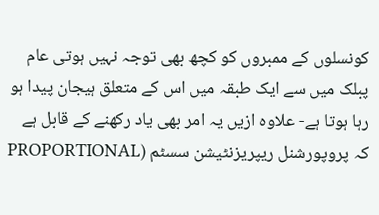کونسلوں کے ممبروں کو کچھ بھی توجہ نہیں ہوتی عام پبلک میں سے ایک طبقہ میں اس کے متعلق ہیجان پیدا ہو رہا ہوتا ہے- علاوہ ازیں یہ امر بھی یاد رکھنے کے قابل ہے کہ پروپورشنل ریپریزنٹیشن سسٹم (PROPORTIONAL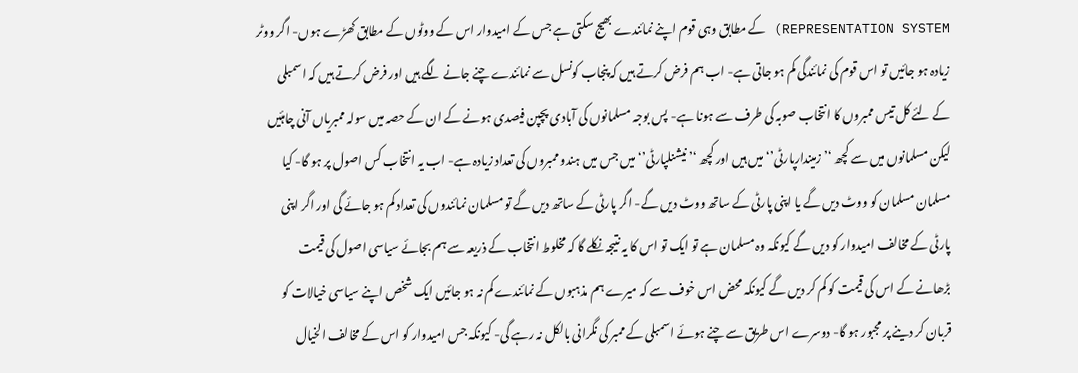REPRESENTATION SYSTEM) کے مطابق وہی قوم اپنے نمائندے بھیج سکتی ہے جس کے امیدوار اس کے ووٹوں کے مطابق کھڑے ہوں- اگر ووٹر زیادہ ہو جائیں تو اس قوم کی نمائندگی کم ہو جاتی ہے- اب ہم فرض کرتے ہیں کہ پنجاب کونسل سے نمائندے چنے جانے لگے ہیں اور فرض کرتے ہیں کہ اسمبلی کے لئے کل تیس ممبروں کا انتخاب صوبہ کی طرف سے ہونا ہے- پس بوجہ مسلمانوں کی آبادی پچپن فیصدی ہونے کے ان کے حصہ میں سولہ ممبریاں آنی چاہئیں لیکن مسلمانوں میں سے کچھ ‘’زمیندارپارٹی’‘ میں ہیں اور کچھ ‘’نیشنلپارٹی’‘ میں جس میں ہندو ممبروں کی تعداد زیادہ ہے- اب یہ انتخاب کس اصول پر ہو گا- کیا مسلمان مسلمان کو ووٹ دیں گے یا اپنی پارٹی کے ساتھ ووٹ دیں گے- اگر پارٹی کے ساتھ دیں گے تو مسلمان نمائندوں کی تعداد کم ہو جائے گی اور اگر اپنی پارٹی کے مخالف امیدوار کو دیں گے کیونکہ وہ مسلمان ہے تو ایک تو اس کا یہ نتیجہ نکلے گا کہ مخلوط انتخاب کے ذریعہ سے ہم بجائے سیاسی اصول کی قیمت بڑھانے کے اس کی قیمت کو کم کر دیں گے کیونکہ محض اس خوف سے کہ میرے ہم مذہبوں کے نمائندے کم نہ ہو جائیں ایک شخص اپنے سیاسی خیالات کو قربان کر دینے پر مجبور ہو گا- دوسرے اس طریق سے چنے ہوئے اسمبلی کے ممبر کی نگرانی بالکل نہ رہے گی- کیونکہ جس امیدوار کو اس کے مخالف الخیال